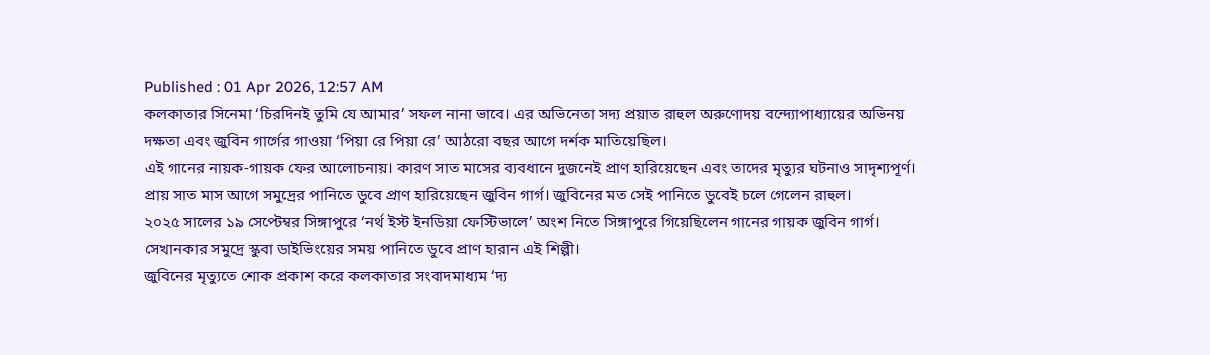Published : 01 Apr 2026, 12:57 AM
কলকাতার সিনেমা ‘চিরদিনই তুমি যে আমার’ সফল নানা ভাবে। এর অভিনেতা সদ্য প্রয়াত রাহুল অরুণোদয় বন্দ্যোপাধ্যায়ের অভিনয় দক্ষতা এবং জুবিন গার্গের গাওয়া ‘পিয়া রে পিয়া রে’ আঠরো বছর আগে দর্শক মাতিয়েছিল।
এই গানের নায়ক-গায়ক ফের আলোচনায়। কারণ সাত মাসের ব্যবধানে দুজনেই প্রাণ হারিয়েছেন এবং তাদের মৃত্যুর ঘটনাও সাদৃশ্যপূর্ণ।
প্রায় সাত মাস আগে সমুদ্রের পানিতে ডুবে প্রাণ হারিয়েছেন জুবিন গার্গ। জুবিনের মত সেই পানিতে ডুবেই চলে গেলেন রাহুল।
২০২৫ সালের ১৯ সেপ্টেম্বর সিঙ্গাপুরে ‘নর্থ ইস্ট ইনডিয়া ফেস্টিভালে’ অংশ নিতে সিঙ্গাপুরে গিয়েছিলেন গানের গায়ক জুবিন গার্গ। সেখানকার সমুদ্রে স্কুবা ডাইভিংয়ের সময় পানিতে ডুবে প্রাণ হারান এই শিল্পী।
জুবিনের মৃত্যুতে শোক প্রকাশ করে কলকাতার সংবাদমাধ্যম ‘দ্য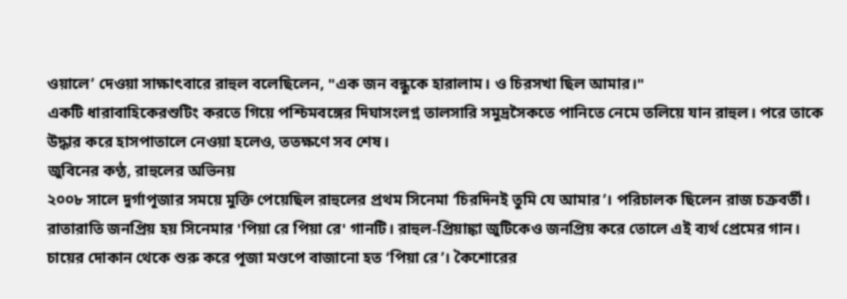ওয়ালে’ দেওয়া সাক্ষাৎবারে রাহুল বলেছিলেন, "এক জন বন্ধুকে হারালাম। ও চিরসখা ছিল আমার।"
একটি ধারাবাহিকেরশুটিং করতে গিয়ে পশ্চিমবঙ্গের দিঘাসংলগ্ন তালসারি সমুদ্রসৈকতে পানিতে নেমে তলিয়ে যান রাহুল। পরে তাকে উদ্ধার করে হাসপাতালে নেওয়া হলেও, ততক্ষণে সব শেষ।
জুবিনের কণ্ঠ, রাহুলের অভিনয়
২০০৮ সালে দুর্গাপূজার সময়ে মুক্তি পেয়েছিল রাহুলের প্রথম সিনেমা ‘চিরদিনই তুমি যে আমার’। পরিচালক ছিলেন রাজ চক্রবর্তী। রাতারাতি জনপ্রিয় হয় সিনেমার 'পিয়া রে পিয়া রে' গানটি। রাহুল-প্রিয়াঙ্কা জুটিকেও জনপ্রিয় করে তোলে এই ব্যর্থ প্রেমের গান। চায়ের দোকান থেকে শুরু করে পূজা মণ্ডপে বাজানো হত ‘পিয়া রে’। কৈশোরের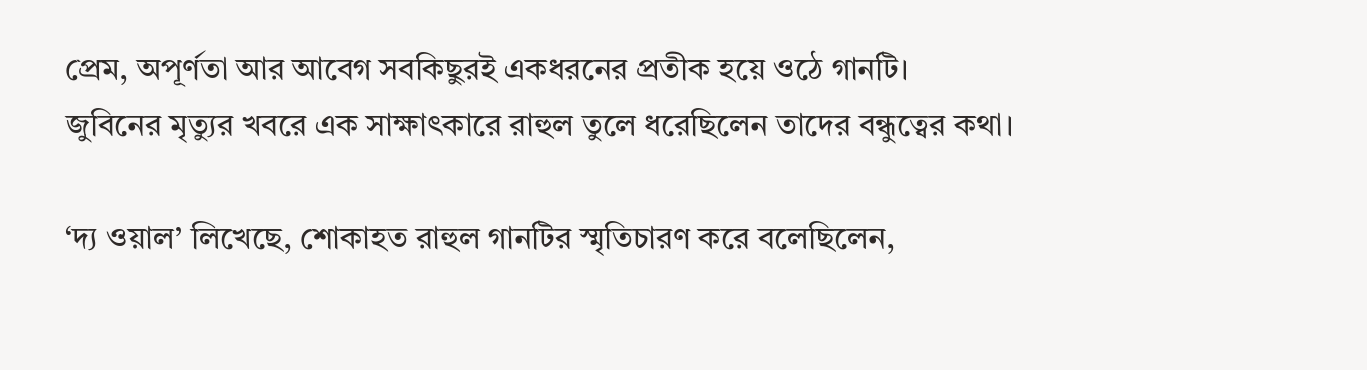প্রেম, অপূর্ণতা আর আবেগ সবকিছুরই একধরনের প্রতীক হয়ে ওঠে গানটি।
জুবিনের মৃত্যুর খবরে এক সাক্ষাৎকারে রাহুল তুলে ধরেছিলেন তাদের বন্ধুত্বের কথা।

‘দ্য ওয়াল’ লিখেছে, শোকাহত রাহুল গানটির স্মৃতিচারণ করে বলেছিলেন,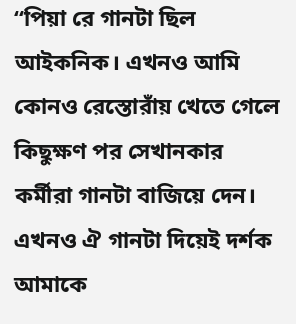“পিয়া রে গানটা ছিল আইকনিক। এখনও আমি কোনও রেস্তোরাঁয় খেতে গেলে কিছুক্ষণ পর সেখানকার কর্মীরা গানটা বাজিয়ে দেন। এখনও ঐ গানটা দিয়েই দর্শক আমাকে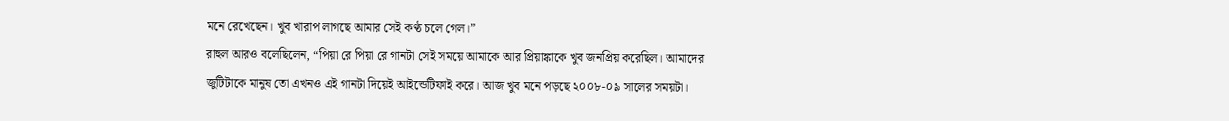মনে রেখেছেন। খুব খারাপ লাগছে আমার সেই কণ্ঠ চলে গেল।”
রাহুল আরও বলেছিলেন, “পিয়া রে পিয়া রে গানটা সেই সময়ে আমাকে আর প্রিয়াঙ্কাকে খুব জনপ্রিয় করেছিল। আমাদের জুটিটাকে মানুষ তো এখনও এই গানটা দিয়েই আইন্ডেটিফাই করে। আজ খুব মনে পড়ছে ২০০৮-০৯ সালের সময়টা।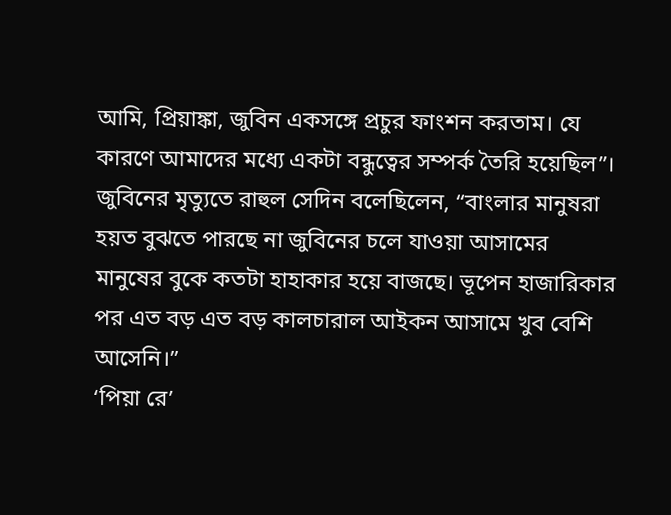আমি, প্রিয়াঙ্কা, জুবিন একসঙ্গে প্রচুর ফাংশন করতাম। যে কারণে আমাদের মধ্যে একটা বন্ধুত্বের সম্পর্ক তৈরি হয়েছিল”।
জুবিনের মৃত্যুতে রাহুল সেদিন বলেছিলেন, “বাংলার মানুষরা হয়ত বুঝতে পারছে না জুবিনের চলে যাওয়া আসামের মানুষের বুকে কতটা হাহাকার হয়ে বাজছে। ভূপেন হাজারিকার পর এত বড় এত বড় কালচারাল আইকন আসামে খুব বেশি আসেনি।”
‘পিয়া রে’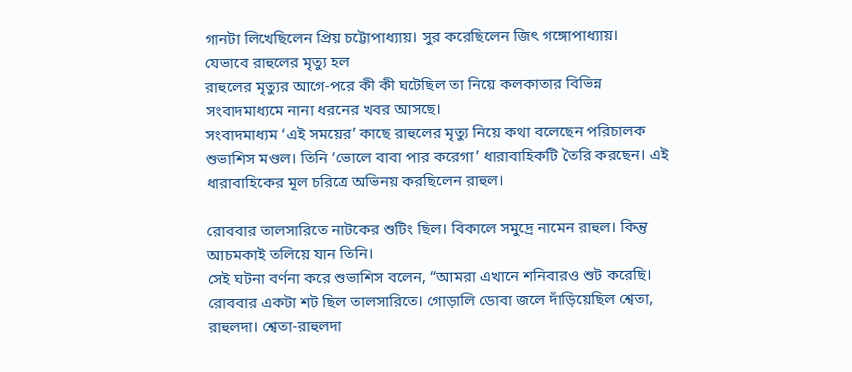গানটা লিখেছিলেন প্রিয় চট্টোপাধ্যায়। সুর করেছিলেন জিৎ গঙ্গোপাধ্যায়।
যেভাবে রাহুলের মৃত্যু হল
রাহুলের মৃত্যুর আগে-পরে কী কী ঘটেছিল তা নিয়ে কলকাতার বিভিন্ন সংবাদমাধ্যমে নানা ধরনের খবর আসছে।
সংবাদমাধ্যম ‘এই সময়ের’ কাছে রাহুলের মৃত্যু নিয়ে কথা বলেছেন পরিচালক শুভাশিস মণ্ডল। তিনি ‘ভোলে বাবা পার করেগা’ ধারাবাহিকটি তৈরি করছেন। এই ধারাবাহিকের মূল চরিত্রে অভিনয় করছিলেন রাহুল।

রোববার তালসারিতে নাটকের শুটিং ছিল। বিকালে সমুদ্রে নামেন রাহুল। কিন্তু আচমকাই তলিয়ে যান তিনি।
সেই ঘটনা বর্ণনা করে শুভাশিস বলেন, “আমরা এখানে শনিবারও শুট করেছি। রোববার একটা শট ছিল তালসারিতে। গোড়ালি ডোবা জলে দাঁড়িয়েছিল শ্বেতা, রাহুলদা। শ্বেতা-রাহুলদা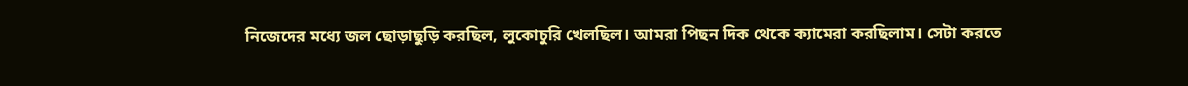নিজেদের মধ্যে জল ছোড়াছুড়ি করছিল, লুকোচুরি খেলছিল। আমরা পিছন দিক থেকে ক্যামেরা করছিলাম। সেটা করতে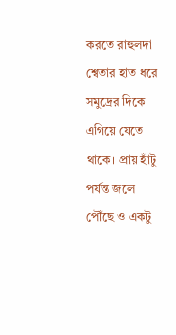করতে রাহুলদা শ্বেতার হাত ধরে সমুদ্রের দিকে এগিয়ে যেতে থাকে। প্রায় হাঁটু পর্যন্ত জলে পৌঁছে ও একটু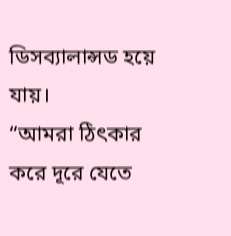ডিসব্যালান্সড হয়ে যায়।
“আমরা ঠিৎকার করে দূরে যেতে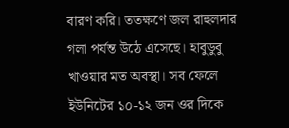বারণ করি। ততক্ষণে জল রাহুলদার গলা পর্যন্ত উঠে এসেছে। হাবুডুবু খাওয়ার মত অবস্থা। সব ফেলে ইউনিটের ১০-১২ জন ওর দিকে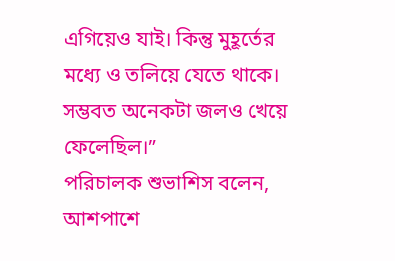এগিয়েও যাই। কিন্তু মুহূর্তের মধ্যে ও তলিয়ে যেতে থাকে। সম্ভবত অনেকটা জলও খেয়ে ফেলেছিল।”
পরিচালক শুভাশিস বলেন, আশপাশে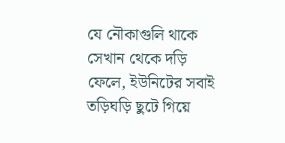যে নৌকাগুলি থাকে সেখান থেকে দড়ি ফেলে, ইউনিটের সবাই তড়িঘড়ি ছুটে গিয়ে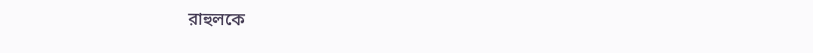রাহুলকে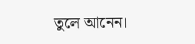তুলে আনেন।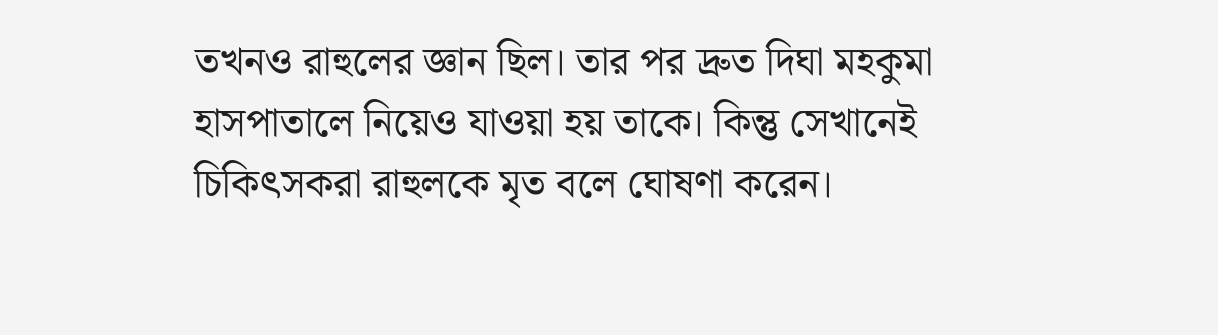তখনও রাহুলের জ্ঞান ছিল। তার পর দ্রুত দিঘা মহকুমা হাসপাতালে নিয়েও যাওয়া হয় তাকে। কিন্তু সেখানেই চিকিৎসকরা রাহুলকে মৃত বলে ঘোষণা করেন।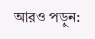আরও পড়ুন: